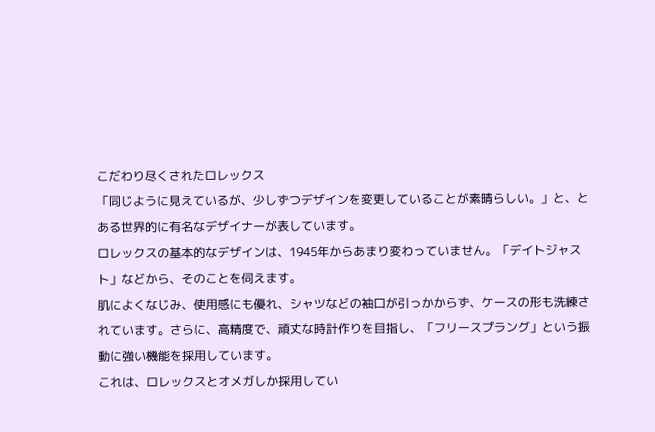こだわり尽くされたロレックス
「同じように見えているが、少しずつデザインを変更していることが素晴らしい。」と、とある世界的に有名なデザイナーが表しています。
ロレックスの基本的なデザインは、1945年からあまり変わっていません。「デイトジャスト」などから、そのことを伺えます。
肌によくなじみ、使用感にも優れ、シャツなどの袖口が引っかからず、ケースの形も洗練されています。さらに、高精度で、頑丈な時計作りを目指し、「フリースプラング」という振動に強い機能を採用しています。
これは、ロレックスとオメガしか採用してい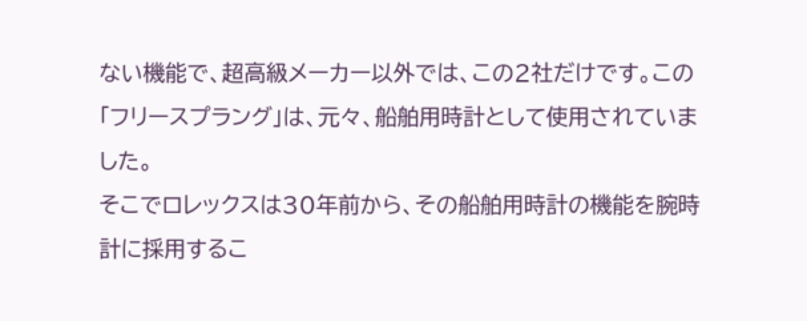ない機能で、超高級メーカー以外では、この2社だけです。この「フリースプラング」は、元々、船舶用時計として使用されていました。
そこでロレックスは30年前から、その船舶用時計の機能を腕時計に採用するこ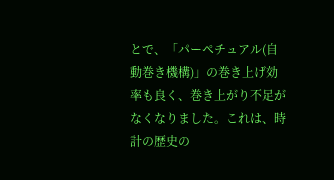とで、「パーペチュアル(自動巻き機構)」の巻き上げ効率も良く、巻き上がり不足がなくなりました。これは、時計の歴史の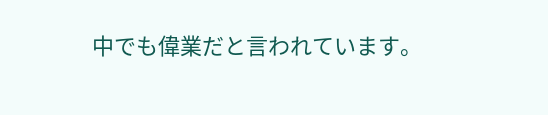中でも偉業だと言われています。